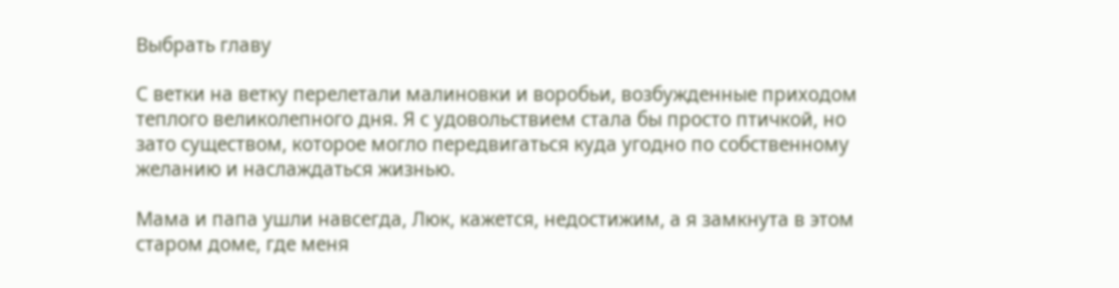Выбрать главу

С ветки на ветку перелетали малиновки и воробьи, возбужденные приходом теплого великолепного дня. Я с удовольствием стала бы просто птичкой, но зато существом, которое могло передвигаться куда угодно по собственному желанию и наслаждаться жизнью.

Мама и папа ушли навсегда, Люк, кажется, недостижим, а я замкнута в этом старом доме, где меня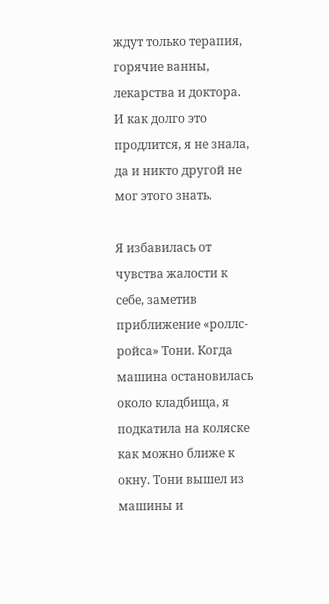ждут только терапия, горячие ванны, лекарства и доктора. И как долго это продлится, я не знала, да и никто другой не мог этого знать.

Я избавилась от чувства жалости к себе, заметив приближение «роллс-ройса» Тони. Когда машина остановилась около кладбища, я подкатила на коляске как можно ближе к окну. Тони вышел из машины и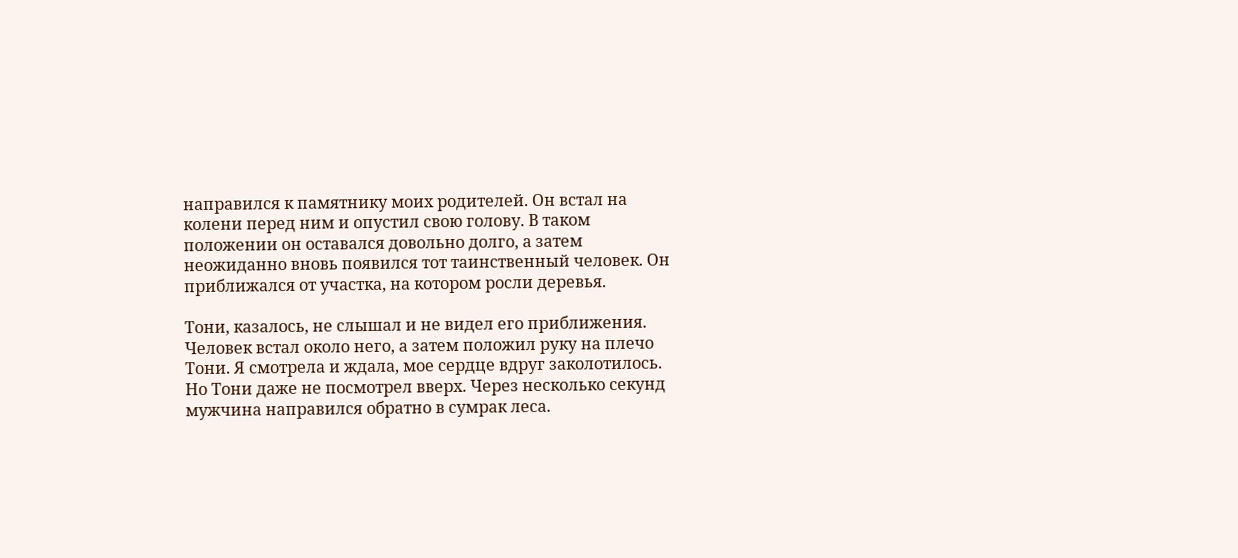направился к памятнику моих родителей. Он встал на колени перед ним и опустил свою голову. В таком положении он оставался довольно долго, а затем неожиданно вновь появился тот таинственный человек. Он приближался от участка, на котором росли деревья.

Тони, казалось, не слышал и не видел его приближения. Человек встал около него, а затем положил руку на плечо Тони. Я смотрела и ждала, мое сердце вдруг заколотилось. Но Тони даже не посмотрел вверх. Через несколько секунд мужчина направился обратно в сумрак леса.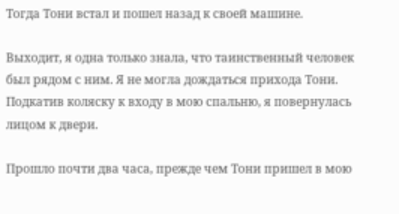Тогда Тони встал и пошел назад к своей машине.

Выходит, я одна только знала, что таинственный человек был рядом с ним. Я не могла дождаться прихода Тони. Подкатив коляску к входу в мою спальню, я повернулась лицом к двери.

Прошло почти два часа, прежде чем Тони пришел в мою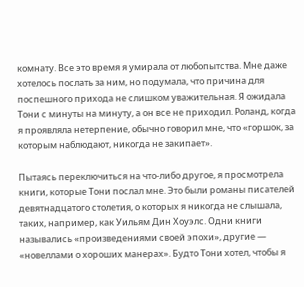комнату. Все это время я умирала от любопытства. Мне даже хотелось послать за ним, но подумала, что причина для поспешного прихода не слишком уважительная. Я ожидала Тони с минуты на минуту, а он все не приходил. Роланд, когда я проявляла нетерпение, обычно говорил мне, что «горшок, за которым наблюдают, никогда не закипает».

Пытаясь переключиться на что-либо другое, я просмотрела книги, которые Тони послал мне. Это были романы писателей девятнадцатого столетия, о которых я никогда не слышала, таких, например, как Уильям Дин Хоуэлс. Одни книги назывались «произведениями своей эпохи», другие — «новеллами о хороших манерах». Будто Тони хотел, чтобы я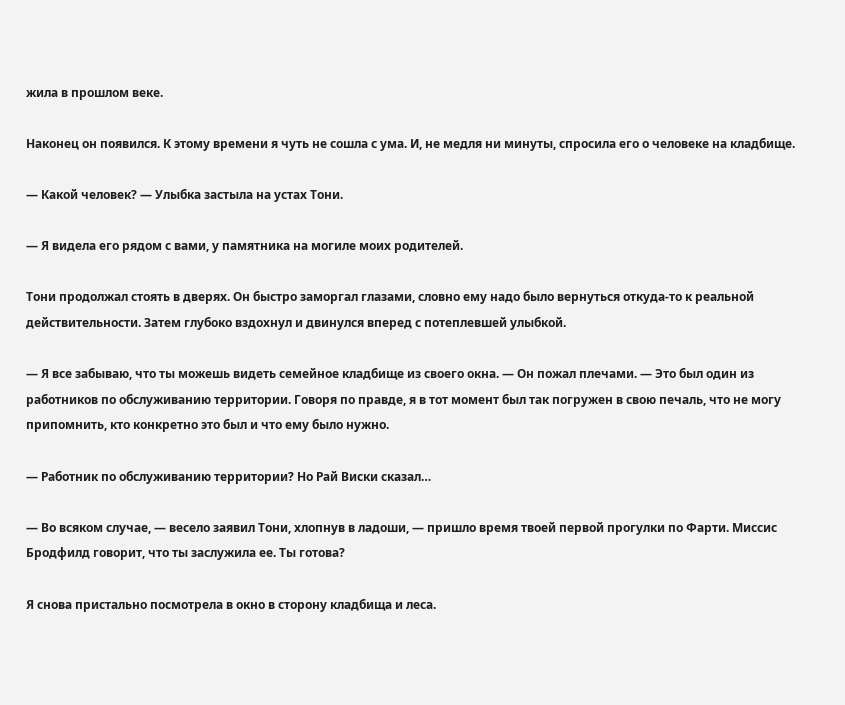жила в прошлом веке.

Наконец он появился. К этому времени я чуть не сошла с ума. И, не медля ни минуты, спросила его о человеке на кладбище.

— Какой человек? — Улыбка застыла на устах Тони.

— Я видела его рядом с вами, у памятника на могиле моих родителей.

Тони продолжал стоять в дверях. Он быстро заморгал глазами, словно ему надо было вернуться откуда-то к реальной действительности. Затем глубоко вздохнул и двинулся вперед с потеплевшей улыбкой.

— Я все забываю, что ты можешь видеть семейное кладбище из своего окна. — Он пожал плечами. — Это был один из работников по обслуживанию территории. Говоря по правде, я в тот момент был так погружен в свою печаль, что не могу припомнить, кто конкретно это был и что ему было нужно.

— Работник по обслуживанию территории? Но Рай Виски сказал…

— Во всяком случае, — весело заявил Тони, хлопнув в ладоши, — пришло время твоей первой прогулки по Фарти. Миссис Бродфилд говорит, что ты заслужила ее. Ты готова?

Я снова пристально посмотрела в окно в сторону кладбища и леса.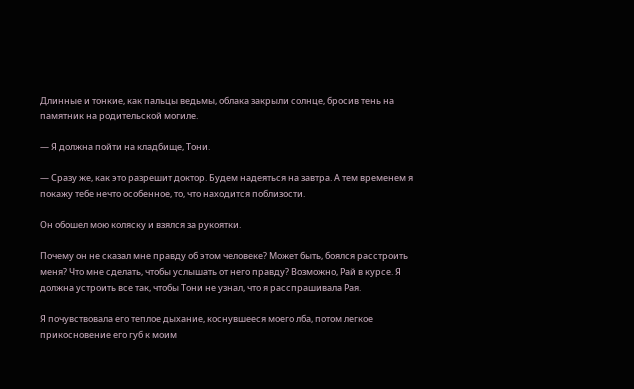Длинные и тонкие, как пальцы ведьмы, облака закрыли солнце, бросив тень на памятник на родительской могиле.

— Я должна пойти на кладбище, Тони.

— Сразу же, как это разрешит доктор. Будем надеяться на завтра. А тем временем я покажу тебе нечто особенное, то, что находится поблизости.

Он обошел мою коляску и взялся за рукоятки.

Почему он не сказал мне правду об этом человеке? Может быть, боялся расстроить меня? Что мне сделать, чтобы услышать от него правду? Возможно, Рай в курсе. Я должна устроить все так, чтобы Тони не узнал, что я расспрашивала Рая.

Я почувствовала его теплое дыхание, коснувшееся моего лба, потом легкое прикосновение его губ к моим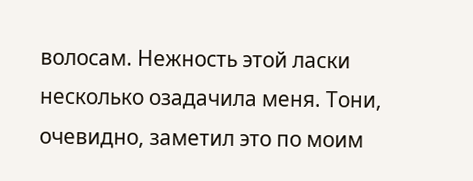волосам. Нежность этой ласки несколько озадачила меня. Тони, очевидно, заметил это по моим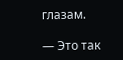глазам.

— Это так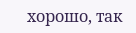хорошо, так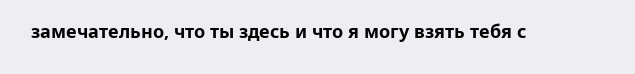замечательно, что ты здесь и что я могу взять тебя с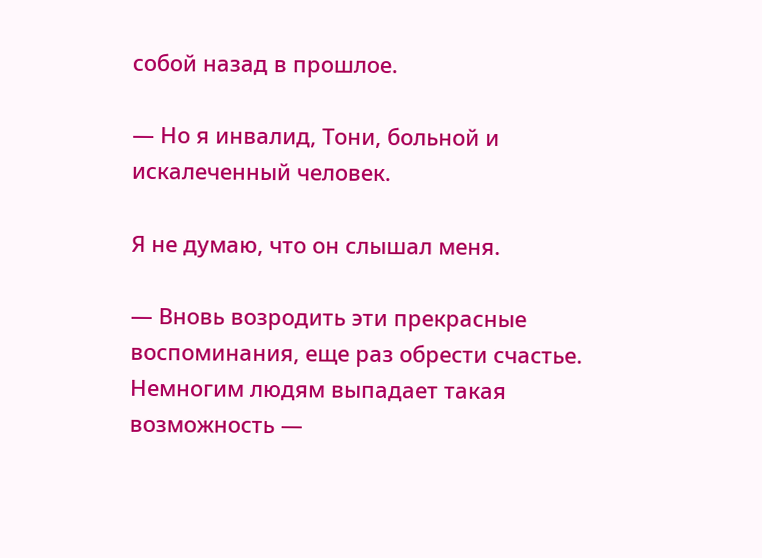собой назад в прошлое.

— Но я инвалид, Тони, больной и искалеченный человек.

Я не думаю, что он слышал меня.

— Вновь возродить эти прекрасные воспоминания, еще раз обрести счастье. Немногим людям выпадает такая возможность —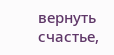вернуть счастье,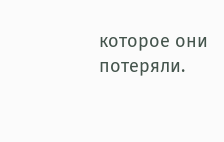которое они потеряли.